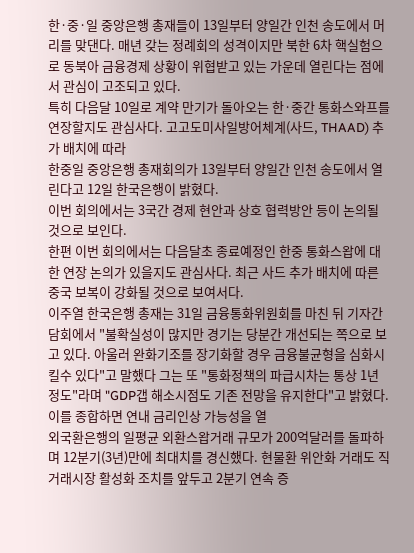한·중·일 중앙은행 총재들이 13일부터 양일간 인천 송도에서 머리를 맞댄다. 매년 갖는 정례회의 성격이지만 북한 6차 핵실험으로 동북아 금융경제 상황이 위협받고 있는 가운데 열린다는 점에서 관심이 고조되고 있다.
특히 다음달 10일로 계약 만기가 돌아오는 한·중간 통화스와프를 연장할지도 관심사다. 고고도미사일방어체계(사드, THAAD) 추가 배치에 따라
한중일 중앙은행 총재회의가 13일부터 양일간 인천 송도에서 열린다고 12일 한국은행이 밝혔다.
이번 회의에서는 3국간 경제 현안과 상호 협력방안 등이 논의될 것으로 보인다.
한편 이번 회의에서는 다음달초 종료예정인 한중 통화스왑에 대한 연장 논의가 있을지도 관심사다. 최근 사드 추가 배치에 따른 중국 보복이 강화될 것으로 보여서다.
이주열 한국은행 총재는 31일 금융통화위원회를 마친 뒤 기자간담회에서 "불확실성이 많지만 경기는 당분간 개선되는 쪽으로 보고 있다. 아울러 완화기조를 장기화할 경우 금융불균형을 심화시킬수 있다"고 말했다 그는 또 "통화정책의 파급시차는 통상 1년 정도"라며 "GDP갭 해소시점도 기존 전망을 유지한다"고 밝혔다.
이를 종합하면 연내 금리인상 가능성을 열
외국환은행의 일평균 외환스왑거래 규모가 200억달러를 돌파하며 12분기(3년)만에 최대치를 경신했다. 현물환 위안화 거래도 직거래시장 활성화 조치를 앞두고 2분기 연속 증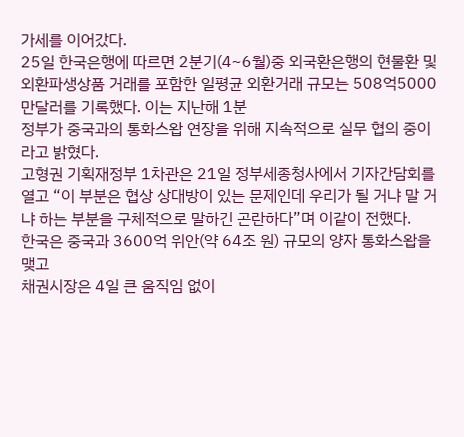가세를 이어갔다.
25일 한국은행에 따르면 2분기(4~6월)중 외국환은행의 현물환 및 외환파생상품 거래를 포함한 일평균 외환거래 규모는 508억5000만달러를 기록했다. 이는 지난해 1분
정부가 중국과의 통화스왑 연장을 위해 지속적으로 실무 협의 중이라고 밝혔다.
고형권 기획재정부 1차관은 21일 정부세종청사에서 기자간담회를 열고 “이 부분은 협상 상대방이 있는 문제인데 우리가 될 거냐 말 거냐 하는 부분을 구체적으로 말하긴 곤란하다”며 이같이 전했다.
한국은 중국과 3600억 위안(약 64조 원) 규모의 양자 통화스왑을 맺고
채권시장은 4일 큰 움직임 없이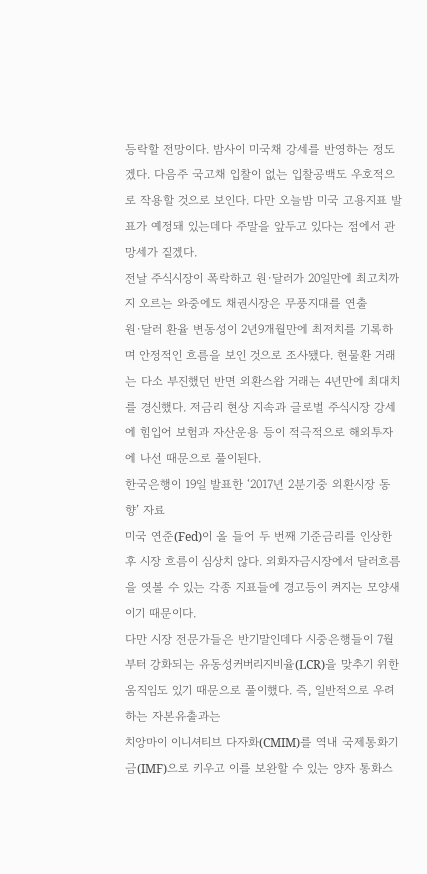등락할 전망이다. 밤사이 미국채 강세를 반영하는 정도겠다. 다음주 국고채 입찰이 없는 입찰공백도 우호적으로 작용할 것으로 보인다. 다만 오늘밤 미국 고용지표 발표가 예정돼 있는데다 주말을 앞두고 있다는 점에서 관망세가 짙겠다.
전날 주식시장이 폭락하고 원·달러가 20일만에 최고치까지 오르는 와중에도 채권시장은 무풍지대를 연출
원·달러 환율 변동성이 2년9개월만에 최저치를 기록하며 안정적인 흐름을 보인 것으로 조사됐다. 현물환 거래는 다소 부진했던 반면 외환스왑 거래는 4년만에 최대치를 경신했다. 저금리 현상 지속과 글로벌 주식시장 강세에 힘입어 보험과 자산운용 등이 적극적으로 해외투자에 나선 때문으로 풀이된다.
한국은행이 19일 발표한 ‘2017년 2분기중 외환시장 동향’ 자료
미국 연준(Fed)이 올 들어 두 번째 기준금리를 인상한 후 시장 흐름이 심상치 않다. 외화자금시장에서 달러흐름을 엿볼 수 있는 각종 지표들에 경고등이 켜지는 모양새이기 때문이다.
다만 시장 전문가들은 반기말인데다 시중은행들이 7월부터 강화되는 유동성커버리지비율(LCR)을 맞추기 위한 움직임도 있기 때문으로 풀이했다. 즉, 일반적으로 우려하는 자본유출과는
치앙마이 이니셔티브 다자화(CMIM)를 역내 국제통화기금(IMF)으로 키우고 이를 보완할 수 있는 양자 통화스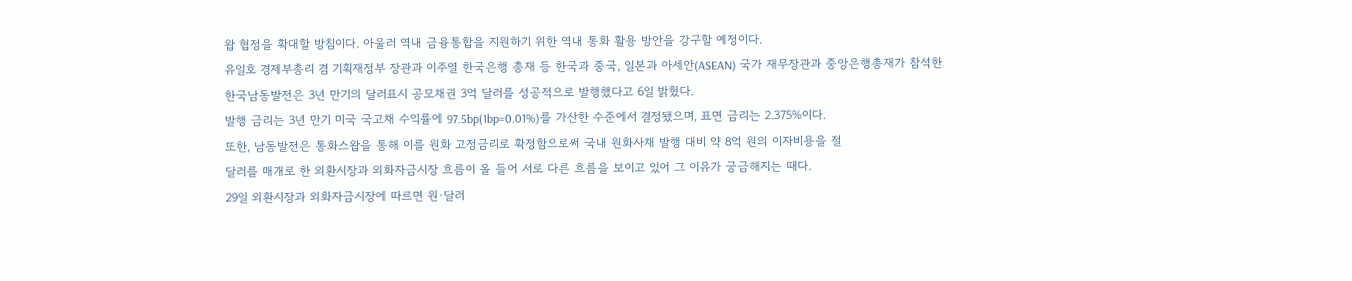왑 협정을 확대할 방침이다. 아울러 역내 금융통합을 지원하기 위한 역내 통화 활용 방안을 강구할 예정이다.
유일호 경제부총리 겸 기획재정부 장관과 이주열 한국은행 총재 등 한국과 중국, 일본과 아세안(ASEAN) 국가 재무장관과 중앙은행총재가 참석한
한국남동발전은 3년 만기의 달러표시 공모채권 3억 달러를 성공적으로 발행했다고 6일 밝혔다.
발행 금리는 3년 만기 미국 국고채 수익률에 97.5bp(1bp=0.01%)를 가산한 수준에서 결정됐으며, 표면 금리는 2.375%이다.
또한, 남동발전은 통화스왑을 통해 이를 원화 고정금리로 확정함으로써 국내 원화사채 발행 대비 약 8억 원의 이자비용을 절
달러를 매개로 한 외환시장과 외화자금시장 흐름이 올 들어 서로 다른 흐름을 보이고 있어 그 이유가 궁금해지는 때다.
29일 외환시장과 외화자금시장에 따르면 원·달러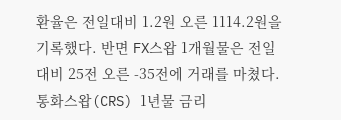환율은 전일대비 1.2원 오른 1114.2원을 기록했다. 반면 FX스왑 1개월물은 전일대비 25전 오른 -35전에 거래를 마쳤다. 통화스왑(CRS) 1년물 금리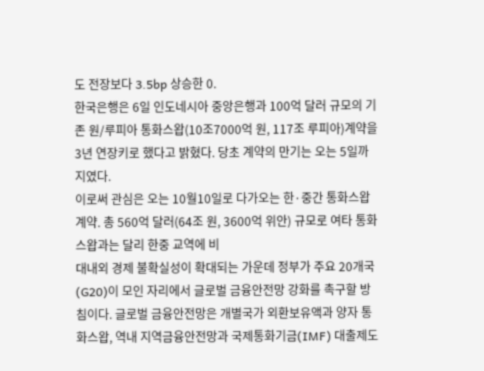도 전장보다 3.5bp 상승한 0.
한국은행은 6일 인도네시아 중앙은행과 100억 달러 규모의 기존 원/루피아 통화스왑(10조7000억 원, 117조 루피아)계약을 3년 연장키로 했다고 밝혔다. 당초 계약의 만기는 오는 5일까지였다.
이로써 관심은 오는 10월10일로 다가오는 한·중간 통화스왑계약. 총 560억 달러(64조 원, 3600억 위안) 규모로 여타 통화스왑과는 달리 한중 교역에 비
대내외 경제 불확실성이 확대되는 가운데 정부가 주요 20개국(G20)이 모인 자리에서 글로벌 금융안전망 강화를 촉구할 방침이다. 글로벌 금융안전망은 개별국가 외환보유액과 양자 통화스왑, 역내 지역금융안전망과 국제통화기금(IMF) 대출제도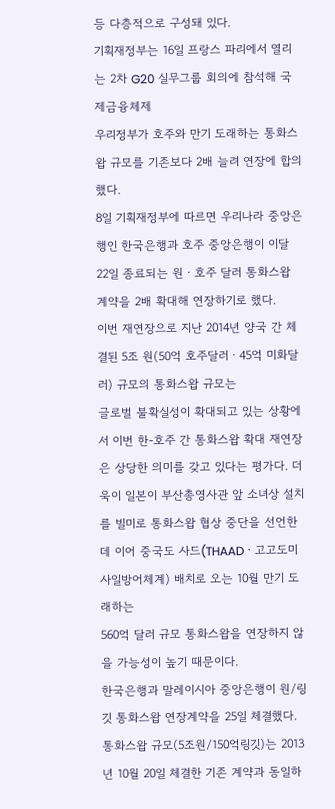등 다층적으로 구성돼 있다.
기획재정부는 16일 프랑스 파리에서 열리는 2차 G20 실무그룹 회의에 참석해 국제금융체제
우리정부가 호주와 만기 도래하는 통화스왑 규모를 기존보다 2배 늘려 연장에 합의했다.
8일 기획재정부에 따르면 우리나라 중앙은행인 한국은행과 호주 중앙은행이 이달 22일 종료되는 원ㆍ호주 달러 통화스왑 계약을 2배 확대해 연장하기로 했다.
이번 재연장으로 지난 2014년 양국 간 체결된 5조 원(50억 호주달러ㆍ45억 미화달러) 규모의 통화스왑 규모는
글로벌 불확실성이 확대되고 있는 상황에서 이번 한-호주 간 통화스왑 확대 재연장은 상당한 의미를 갖고 있다는 평가다. 더욱이 일본이 부산총영사관 앞 소녀상 설치를 빌미로 통화스왑 협상 중단을 선언한데 이어 중국도 사드(THAADㆍ고고도미사일방어체계) 배치로 오는 10월 만기 도래하는
560억 달러 규모 통화스왑을 연장하지 않을 가능성이 높기 때문이다.
한국은행과 말레이시아 중앙은행이 원/링깃 통화스왑 연장계약을 25일 체결했다.
통화스왑 규모(5조원/150억링깃)는 2013년 10월 20일 체결한 기존 계약과 동일하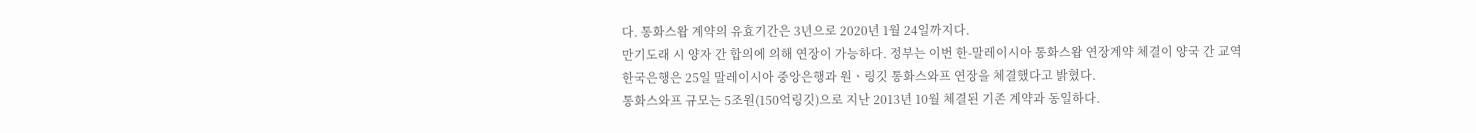다. 통화스왑 계약의 유효기간은 3년으로 2020년 1월 24일까지다.
만기도래 시 양자 간 합의에 의해 연장이 가능하다. 정부는 이번 한-말레이시아 통화스왑 연장계약 체결이 양국 간 교역
한국은행은 25일 말레이시아 중앙은행과 원ㆍ링깃 통화스와프 연장을 체결했다고 밝혔다.
통화스와프 규모는 5조원(150억링깃)으로 지난 2013년 10월 체결된 기존 계약과 동일하다.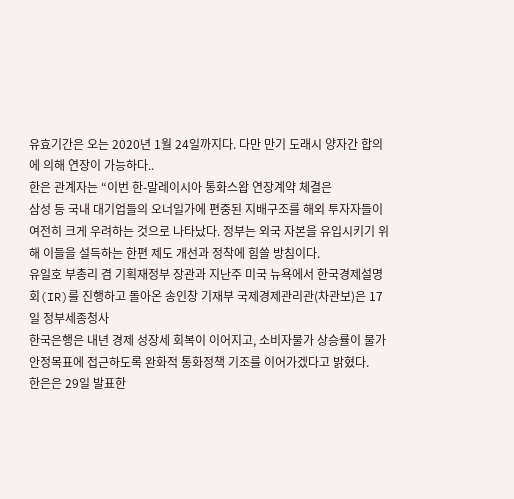유효기간은 오는 2020년 1월 24일까지다. 다만 만기 도래시 양자간 합의에 의해 연장이 가능하다..
한은 관계자는 “이번 한-말레이시아 통화스왑 연장계약 체결은
삼성 등 국내 대기업들의 오너일가에 편중된 지배구조를 해외 투자자들이 여전히 크게 우려하는 것으로 나타났다. 정부는 외국 자본을 유입시키기 위해 이들을 설득하는 한편 제도 개선과 정착에 힘쓸 방침이다.
유일호 부총리 겸 기획재정부 장관과 지난주 미국 뉴욕에서 한국경제설명회(IR)를 진행하고 돌아온 송인창 기재부 국제경제관리관(차관보)은 17일 정부세종청사
한국은행은 내년 경제 성장세 회복이 이어지고, 소비자물가 상승률이 물가안정목표에 접근하도록 완화적 통화정책 기조를 이어가겠다고 밝혔다.
한은은 29일 발표한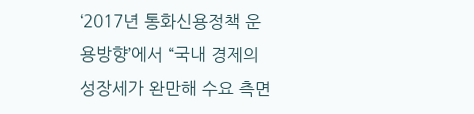‘2017년 통화신용정책 운용방향’에서 “국내 경제의 성장세가 완만해 수요 측면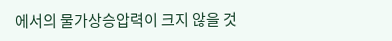에서의 물가상승압력이 크지 않을 것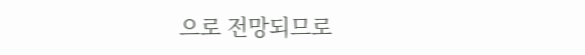으로 전망되므로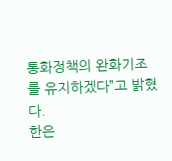통화정책의 완화기조를 유지하겠다”고 밝혔다.
한은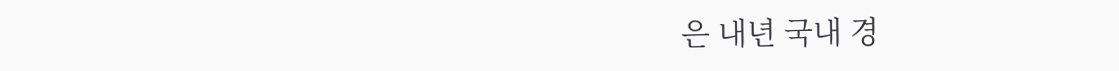은 내년 국내 경